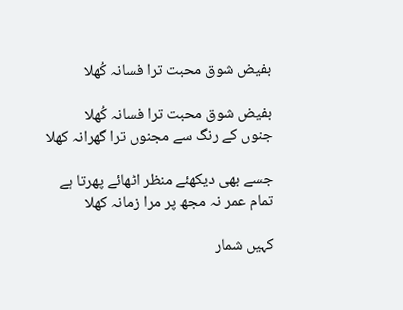بفیض شوق محبت ترا فسانہ کُھلا

بفیض شوق محبت ترا فسانہ کُھلا
جنوں کے رنگ سے مجنوں ترا گھرانہ کھلا

جسے بھی دیکھئے منظر اٹھائے پھرتا ہے
تمام عمر نہ مجھ پر مرا زمانہ کھلا

کہیں شمار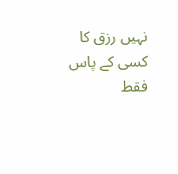نہیں رزق کا کسی کے پاس
فقط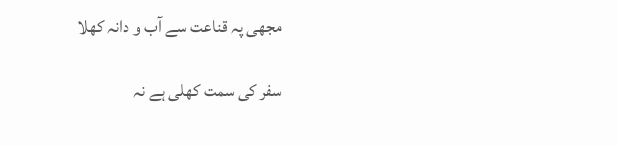مجھی پہ قناعت سے آب و دانہ کھلا

سفر کی سمت کھلی ہے نہ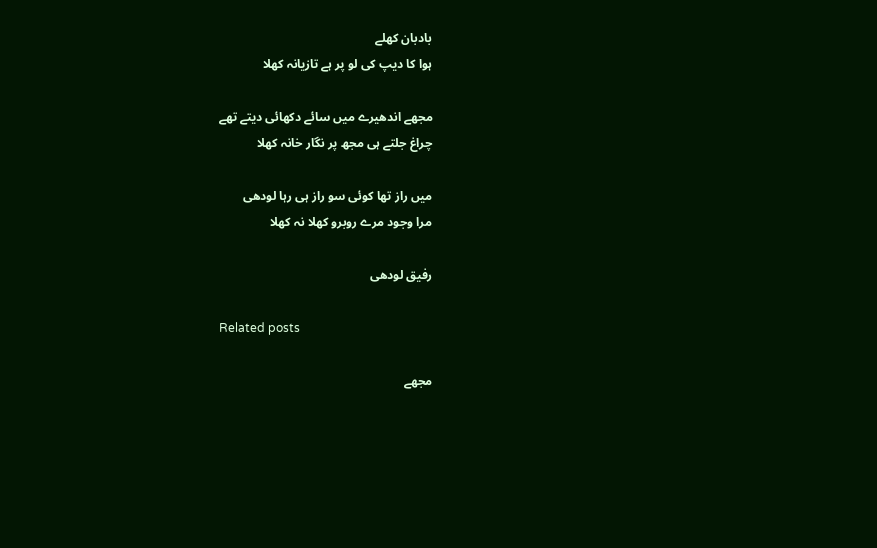بادبان کھلے
ہوا کا دیپ کی لو پر ہے تازیانہ کھلا

مجھے اندھیرے میں سائے دکھائی دیتے تھے
چراغ جلتے ہی مجھ پر نگار خانہ کھلا

میں راز تھا کوئی سو راز ہی رہا لودھی
مرا وجود مرے روبرو کھلا نہ کھلا

رفیق لودھی

Related posts

مجھے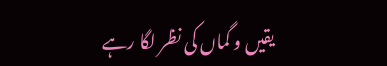یقیں و گماں کی نظر لگا رہے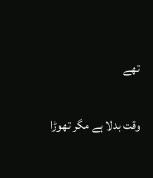تھے

وقت بدلا ہے مگر تھوڑا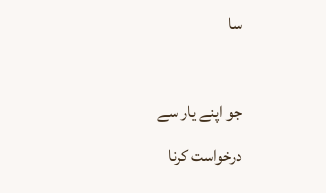سا

جو اپنے یار سے درخواست کرنا